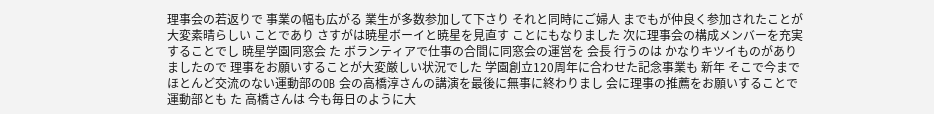理事会の若返りで 事業の幅も広がる 業生が多数参加して下さり それと同時にご婦人 までもが仲良く参加されたことが大変素晴らしい ことであり さすがは暁星ボーイと暁星を見直す ことにもなりました 次に理事会の構成メンバーを充実することでし 暁星学園同窓会 た ボランティアで仕事の合間に同窓会の運営を 会長 行うのは かなりキツイものがありましたので 理事をお願いすることが大変厳しい状況でした 学園創立120周年に合わせた記念事業も 新年 そこで今までほとんど交流のない運動部のOB 会の高橋淳さんの講演を最後に無事に終わりまし 会に理事の推薦をお願いすることで 運動部とも た 高橋さんは 今も毎日のように大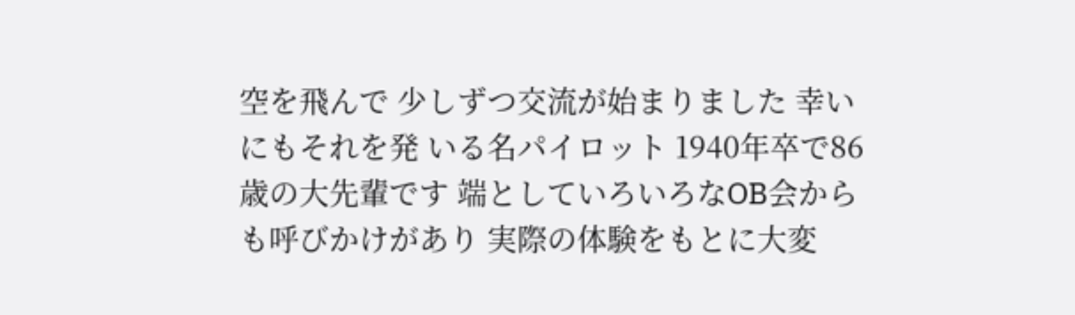空を飛んで 少しずつ交流が始まりました 幸いにもそれを発 いる名パイロット 1940年卒で86歳の大先輩です 端としていろいろなOB会からも呼びかけがあり 実際の体験をもとに大変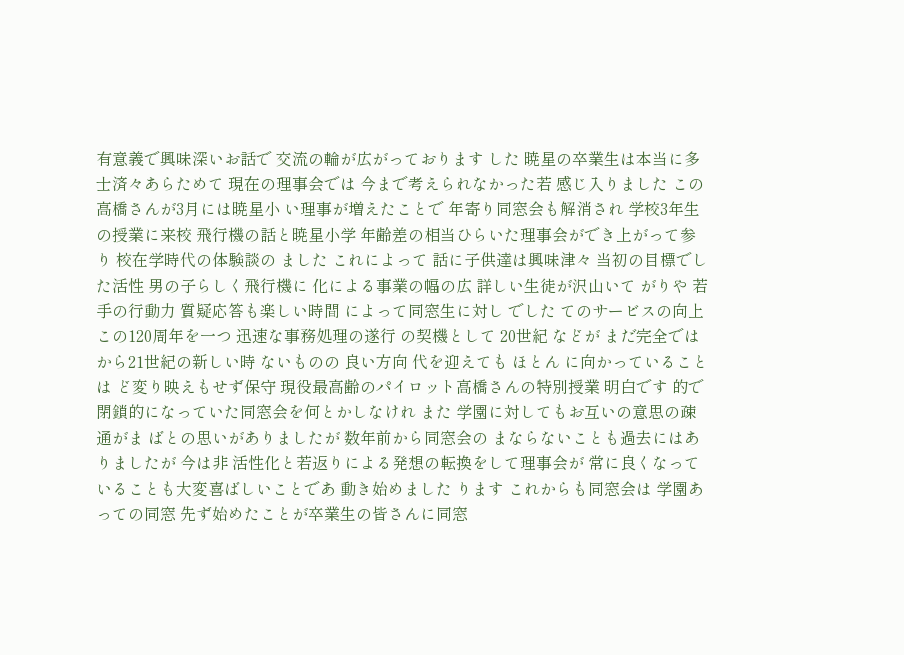有意義で興味深いお話で 交流の輪が広がっております した 暁星の卒業生は本当に多士済々あらためて 現在の理事会では 今まで考えられなかった若 感じ入りました この高橋さんが3月には暁星小 い理事が増えたことで 年寄り同窓会も解消され 学校3年生の授業に来校 飛行機の話と暁星小学 年齢差の相当ひらいた理事会ができ上がって参り 校在学時代の体験談の ました これによって 話に子供達は興味津々 当初の目標でした活性 男の子らしく飛行機に 化による事業の幅の広 詳しい生徒が沢山いて がりや 若手の行動力 質疑応答も楽しい時間 によって同窓生に対し でした てのサービスの向上 この120周年を一つ 迅速な事務処理の遂行 の契機として 20世紀 などが まだ完全では から21世紀の新しい時 ないものの 良い方向 代を迎えても ほとん に向かっていることは ど変り映えもせず保守 現役最高齢のパイロット高橋さんの特別授業 明白です 的で閉鎖的になっていた同窓会を何とかしなけれ また 学園に対してもお互いの意思の疎通がま ばとの思いがありましたが 数年前から同窓会の まならないことも過去にはありましたが 今は非 活性化と若返りによる発想の転換をして理事会が 常に良くなっていることも大変喜ばしいことであ 動き始めました ります これからも同窓会は 学園あっての同窓 先ず始めたことが卒業生の皆さんに同窓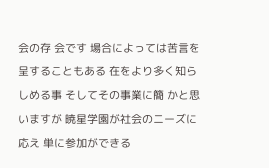会の存 会です 場合によっては苦言を呈することもある 在をより多く知らしめる事 そしてその事業に簡 かと思いますが 暁星学園が社会のニーズに応え 単に参加ができる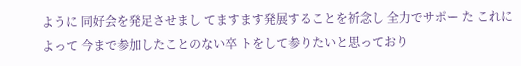ように 同好会を発足させまし てますます発展することを祈念し 全力でサポー た これによって 今まで参加したことのない卒 トをして参りたいと思っており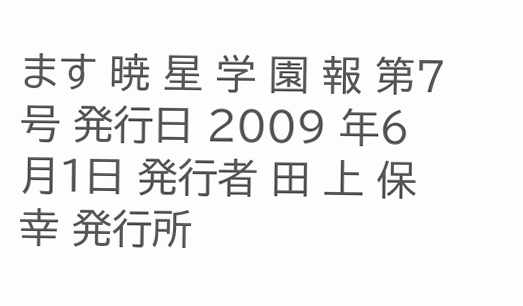ます 暁 星 学 園 報 第7号 発行日 2009 年6月1日 発行者 田 上 保 幸 発行所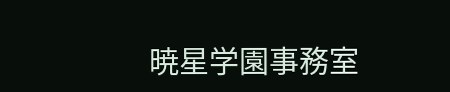暁星学園事務室